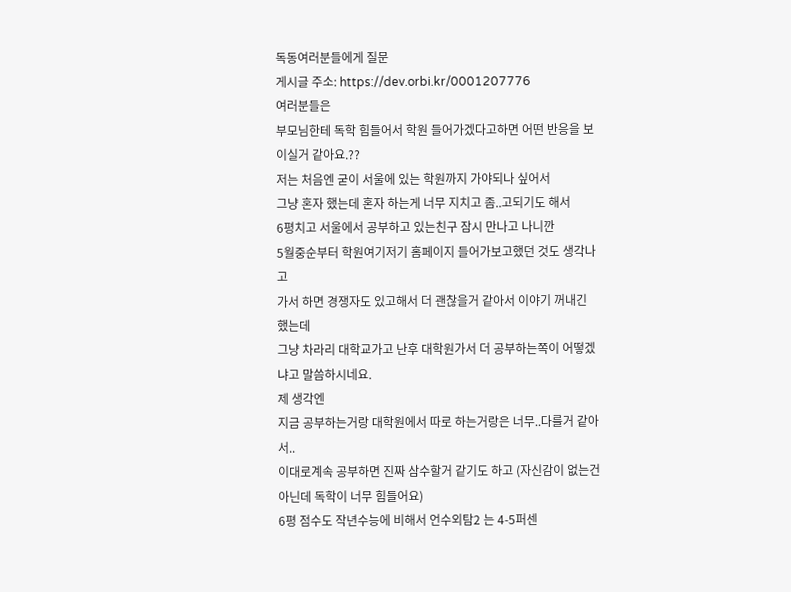독동여러분들에게 질문
게시글 주소: https://dev.orbi.kr/0001207776
여러분들은
부모님한테 독학 힘들어서 학원 들어가겠다고하면 어떤 반응을 보이실거 같아요.??
저는 처음엔 굳이 서울에 있는 학원까지 가야되나 싶어서
그냥 혼자 했는데 혼자 하는게 너무 지치고 좀..고되기도 해서
6평치고 서울에서 공부하고 있는친구 잠시 만나고 나니깐
5월중순부터 학원여기저기 홈페이지 들어가보고했던 것도 생각나고
가서 하면 경쟁자도 있고해서 더 괜찮을거 같아서 이야기 꺼내긴 했는데
그냥 차라리 대학교가고 난후 대학원가서 더 공부하는쪽이 어떻겠냐고 말씀하시네요.
제 생각엔
지금 공부하는거랑 대학원에서 따로 하는거랑은 너무..다를거 같아서..
이대로계속 공부하면 진짜 삼수할거 같기도 하고 (자신감이 없는건 아닌데 독학이 너무 힘들어요)
6평 점수도 작년수능에 비해서 언수외탐2 는 4-5퍼센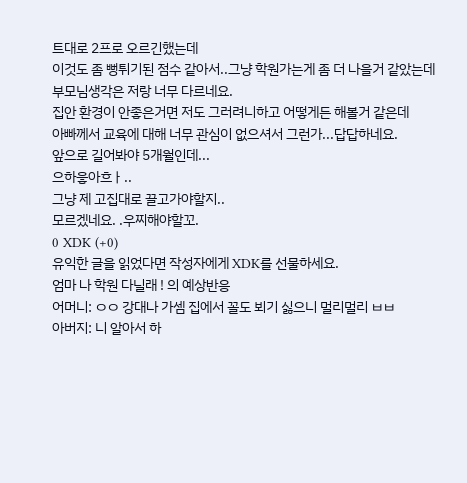트대로 2프로 오르긴했는데
이것도 좀 뻥튀기된 점수 같아서..그냥 학원가는게 좀 더 나을거 같았는데
부모님생각은 저랑 너무 다르네요.
집안 환경이 안좋은거면 저도 그러려니하고 어떻게든 해볼거 같은데
아빠께서 교육에 대해 너무 관심이 없으셔서 그런가...답답하네요.
앞으로 길어봐야 5개월인데...
으하읗아흐ㅏ..
그냥 제 고집대로 끌고가야할지..
모르겠네요. .우찌해야할꼬.
0 XDK (+0)
유익한 글을 읽었다면 작성자에게 XDK를 선물하세요.
엄마 나 학원 다닐래 ! 의 예상반응
어머니: ㅇㅇ 강대나 가셈 집에서 꼴도 뵈기 싫으니 멀리멀리 ㅂㅂ
아버지: 니 알아서 하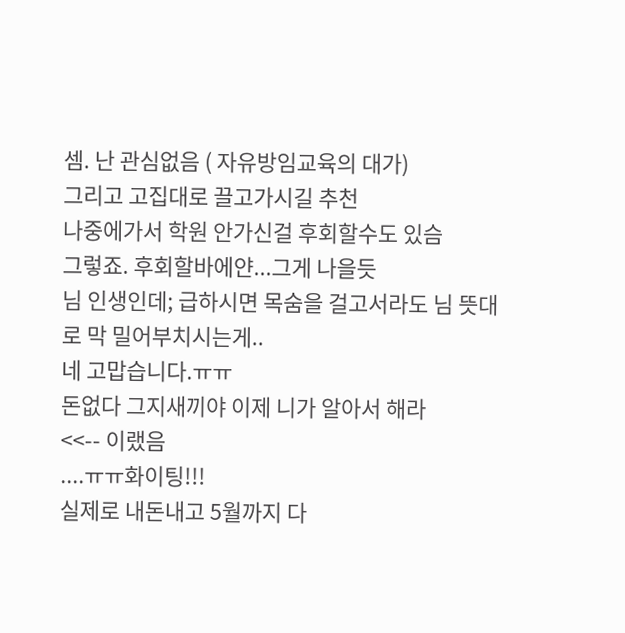셈. 난 관심없음 ( 자유방임교육의 대가)
그리고 고집대로 끌고가시길 추천
나중에가서 학원 안가신걸 후회할수도 있슴
그렇죠. 후회할바에얀...그게 나을듯
님 인생인데; 급하시면 목숨을 걸고서라도 님 뜻대로 막 밀어부치시는게..
네 고맙습니다.ㅠㅠ
돈없다 그지새끼야 이제 니가 알아서 해라
<<-- 이랬음
....ㅠㅠ화이팅!!!
실제로 내돈내고 5월까지 다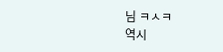님 ㅋㅅㅋ
역시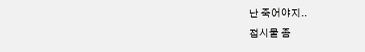난 죽어야지..
접시물 좀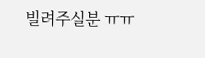빌려주실분 ㅠㅠ